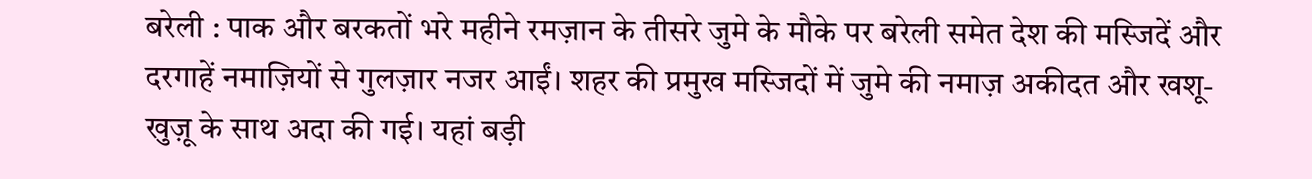बरेली : पाक और बरकतों भरे महीने रमज़ान के तीसरे जुमे के मौके पर बरेली समेत देश की मस्जिदें और दरगाहें नमाज़ियों से गुलज़ार नजर आईं। शहर की प्रमुख मस्जिदों में जुमे की नमाज़ अकीदत और खशू-खुज़ू के साथ अदा की गई। यहां बड़ी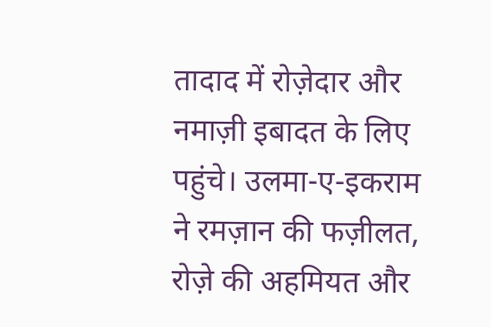तादाद में रोज़ेदार और नमाज़ी इबादत के लिए पहुंचे। उलमा-ए-इकराम ने रमज़ान की फज़ीलत, रोज़े की अहमियत और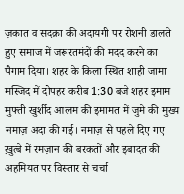ज़कात व सदक़ा की अदायगी पर रोशनी डालते हुए समाज में जरूरतमंदों की मदद करने का पैगाम दिया। शहर के किला स्थित शाही जामा मस्जिद में दोपहर करीब 1:30 बजे शहर इमाम मुफ्ती खुर्शीद आलम की इमामत में जुमे की मुख्य नमाज़ अदा की गई। नमाज़ से पहले दिए गए ख़ुत्बे में रमज़ान की बरकतों और इबादत की अहमियत पर विस्तार से चर्चा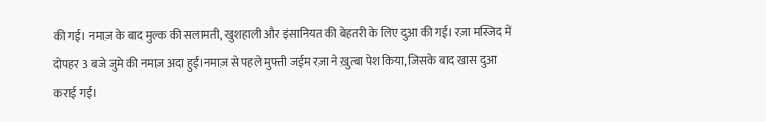की गई। नमाज़ के बाद मुल्क की सलामती, खुशहाली और इंसानियत की बेहतरी के लिए दुआ की गई। रज़ा मस्जिद में दोपहर 3 बजे जुमे की नमाज़ अदा हुईं।नमाज़ से पहले मुफ्ती जईम रज़ा ने ख़ुत्बा पेश किया, जिसके बाद खास दुआ कराई गई।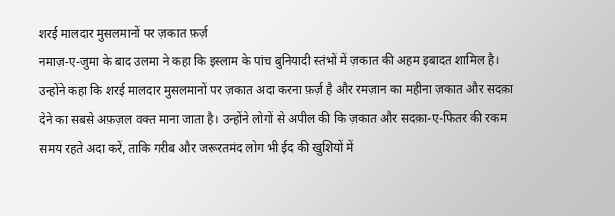शरई मालदार मुसलमानों पर ज़कात फ़र्ज़
नमाज़-ए-जुमा के बाद उलमा ने कहा कि इस्लाम के पांच बुनियादी स्तंभों में ज़कात की अहम इबादत शामिल है। उन्होंने कहा कि शरई मालदार मुसलमानों पर ज़कात अदा करना फ़र्ज़ है और रमज़ान का महीना ज़कात और सदक़ा देने का सबसे अफ़ज़ल वक्त माना जाता है। उन्होंने लोगों से अपील की कि ज़कात और सदक़ा-ए-फितर की रकम समय रहते अदा करें, ताकि गरीब और जरूरतमंद लोग भी ईद की खुशियों में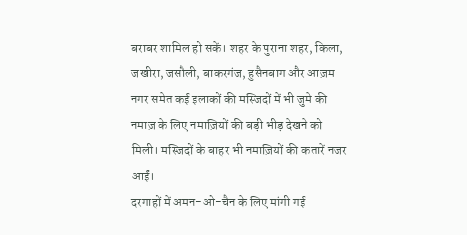बराबर शामिल हो सकें। शहर के पुराना शहर, किला, जखीरा, जसौली, बाकरगंज, हुसैनबाग और आज़म नगर समेत कई इलाकों की मस्जिदों में भी जुमे की नमाज़ के लिए नमाज़ियों की बड़ी भीड़ देखने को मिली। मस्जिदों के बाहर भी नमाज़ियों की कतारें नजर आईं।
दरगाहों में अमन-ओ-चैन के लिए मांगी गई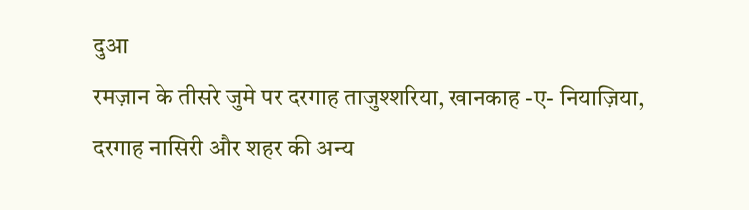दुआ
रमज़ान के तीसरे जुमे पर दरगाह ताजुश्शरिया, खानकाह -ए- नियाज़िया, दरगाह नासिरी और शहर की अन्य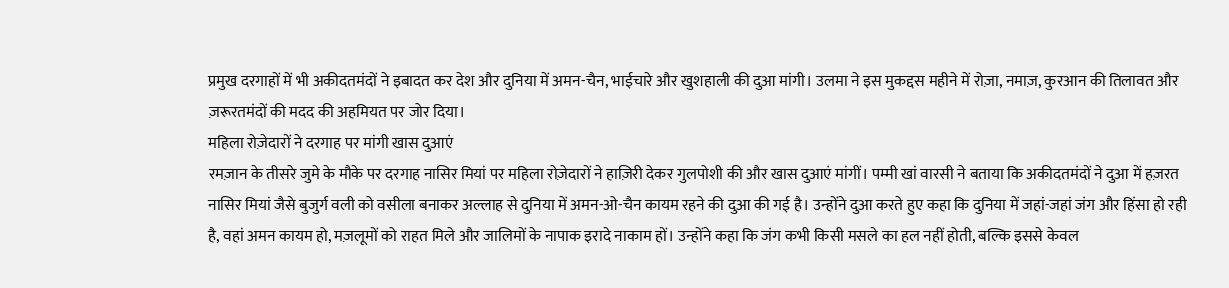प्रमुख दरगाहों में भी अकीदतमंदों ने इबादत कर देश और दुनिया में अमन-चैन, भाईचारे और खुशहाली की दुआ मांगी। उलमा ने इस मुकद्दस महीने में रोज़ा, नमाज़, कुरआन की तिलावत और ज़रूरतमंदों की मदद की अहमियत पर जोर दिया।
महिला रोज़ेदारों ने दरगाह पर मांगी खास दुआएं
रमज़ान के तीसरे जुमे के मौके पर दरगाह नासिर मियां पर महिला रोज़ेदारों ने हाज़िरी देकर गुलपोशी की और खास दुआएं मांगीं। पम्मी खां वारसी ने बताया कि अकीदतमंदों ने दुआ में हज़रत नासिर मियां जैसे बुजुर्ग वली को वसीला बनाकर अल्लाह से दुनिया में अमन-ओ-चैन कायम रहने की दुआ की गई है। उन्होंने दुआ करते हुए कहा कि दुनिया में जहां-जहां जंग और हिंसा हो रही है, वहां अमन कायम हो, मज़लूमों को राहत मिले और जालिमों के नापाक इरादे नाकाम हों। उन्होंने कहा कि जंग कभी किसी मसले का हल नहीं होती, बल्कि इससे केवल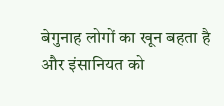बेगुनाह लोगों का खून बहता है और इंसानियत को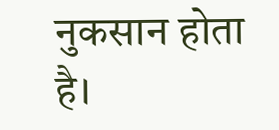नुकसान होता है।